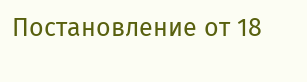Постановление от 18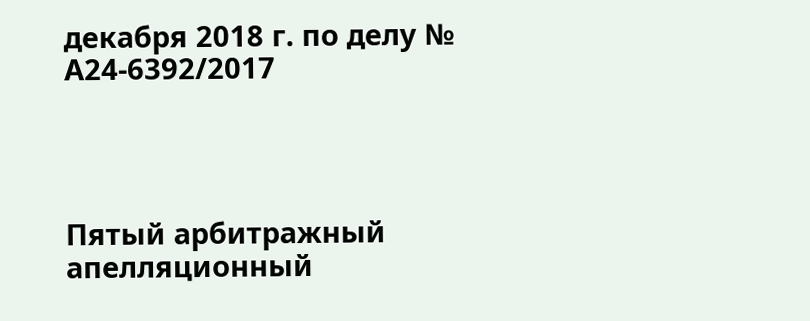декабря 2018 г. по делу № А24-6392/2017




Пятый арбитражный апелляционный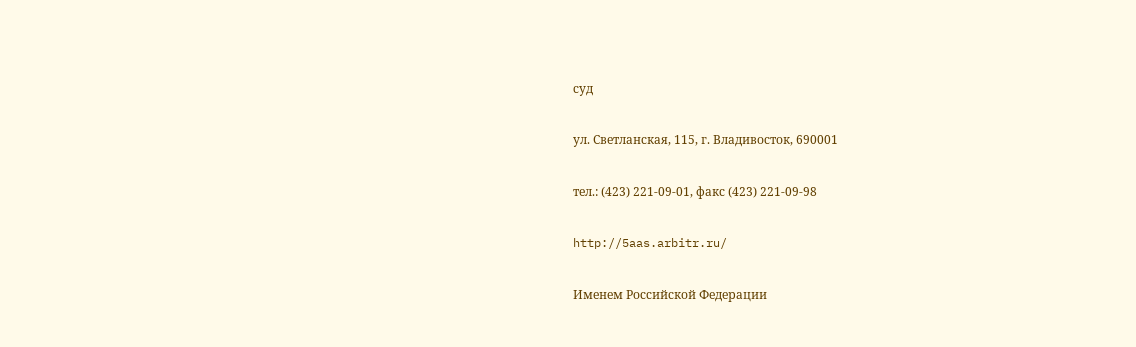суд

ул. Светланская, 115, г. Владивосток, 690001

тел.: (423) 221-09-01, факс (423) 221-09-98

http://5aas.arbitr.ru/

Именем Российской Федерации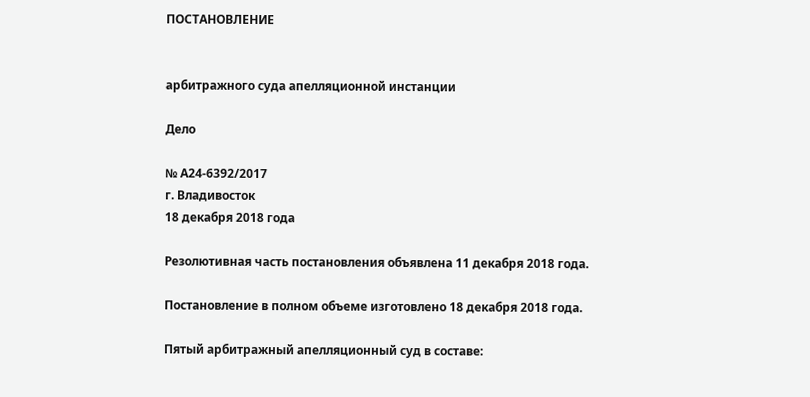ПОСТАНОВЛЕНИЕ


арбитражного суда апелляционной инстанции

Дело

№ А24-6392/2017
г. Владивосток
18 декабря 2018 года

Резолютивная часть постановления объявлена 11 декабря 2018 года.

Постановление в полном объеме изготовлено 18 декабря 2018 года.

Пятый арбитражный апелляционный суд в составе: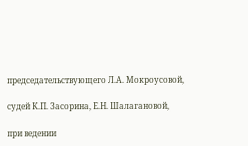председательствующего Л.А. Мокроусовой,

судей К.П. Засорина, Е.Н. Шалагановой,

при ведении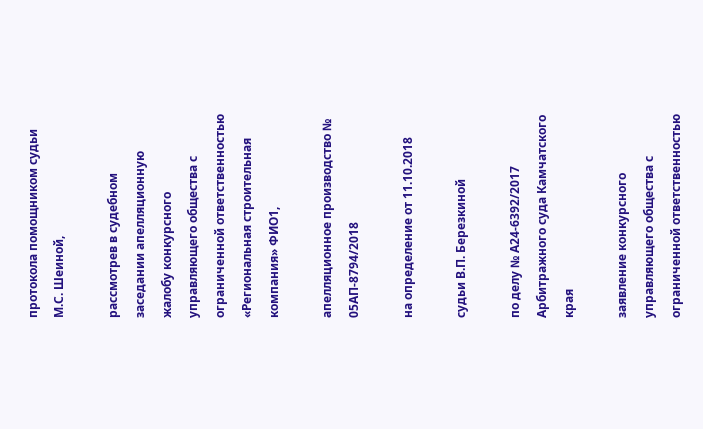протокола помощником судьи М.С. Шеиной,

рассмотрев в судебном заседании апелляционную жалобу конкурсного управляющего общества с ограниченной ответственностью «Региональная строительная компания» ФИО1,

апелляционное производство № 05АП-8794/2018

на определение от 11.10.2018

судьи В.П. Березкиной

по делу № А24-6392/2017 Арбитражного суда Камчатского края

заявление конкурсного управляющего общества с ограниченной ответственностью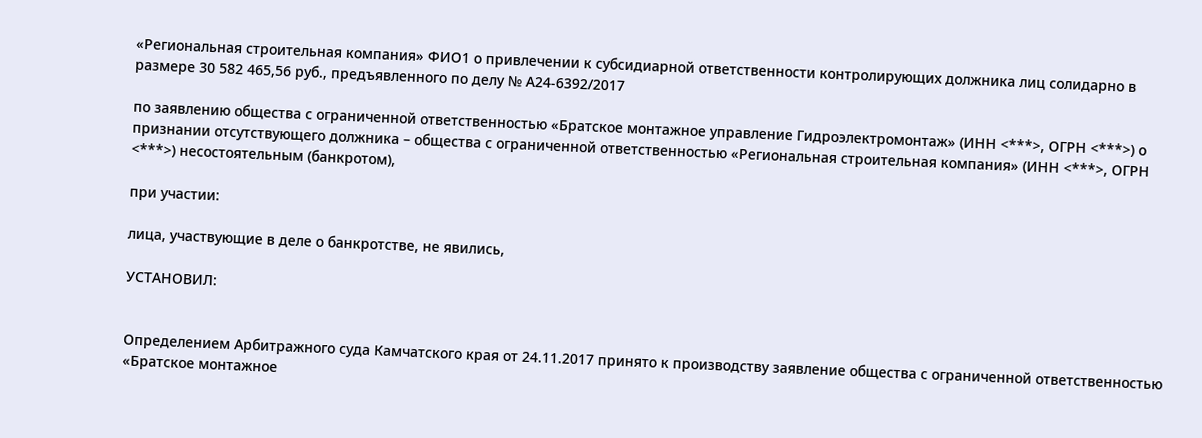«Региональная строительная компания» ФИО1 о привлечении к субсидиарной ответственности контролирующих должника лиц солидарно в размере 30 582 465,56 руб., предъявленного по делу № А24-6392/2017

по заявлению общества с ограниченной ответственностью «Братское монтажное управление Гидроэлектромонтаж» (ИНН <***>, ОГРН <***>) о признании отсутствующего должника – общества с ограниченной ответственностью «Региональная строительная компания» (ИНН <***>, ОГРН <***>) несостоятельным (банкротом),

при участии:

лица, участвующие в деле о банкротстве, не явились,

УСТАНОВИЛ:


Определением Арбитражного суда Камчатского края от 24.11.2017 принято к производству заявление общества с ограниченной ответственностью «Братское монтажное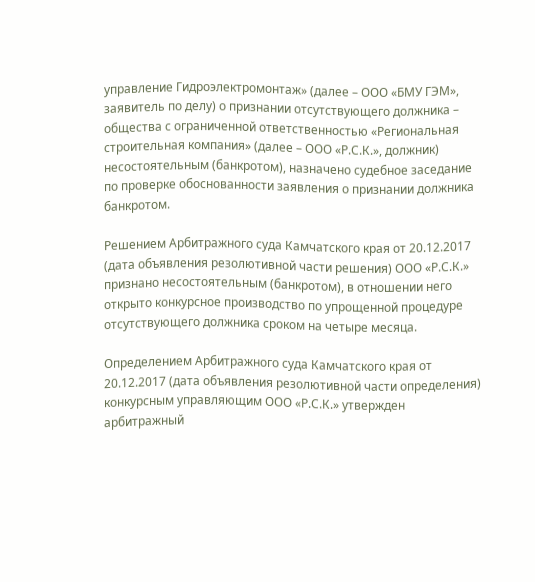управление Гидроэлектромонтаж» (далее – ООО «БМУ ГЭМ», заявитель по делу) о признании отсутствующего должника – общества с ограниченной ответственностью «Региональная строительная компания» (далее – ООО «Р.С.К.», должник) несостоятельным (банкротом), назначено судебное заседание по проверке обоснованности заявления о признании должника банкротом.

Решением Арбитражного суда Камчатского края от 20.12.2017 (дата объявления резолютивной части решения) ООО «Р.С.К.» признано несостоятельным (банкротом), в отношении него открыто конкурсное производство по упрощенной процедуре отсутствующего должника сроком на четыре месяца.

Определением Арбитражного суда Камчатского края от 20.12.2017 (дата объявления резолютивной части определения) конкурсным управляющим ООО «Р.С.К.» утвержден арбитражный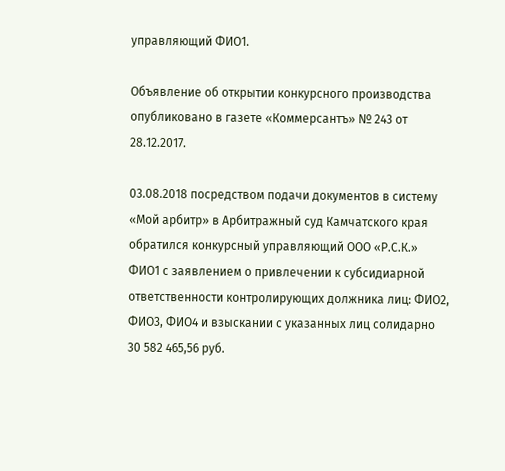управляющий ФИО1.

Объявление об открытии конкурсного производства опубликовано в газете «Коммерсантъ» № 243 от 28.12.2017.

03.08.2018 посредством подачи документов в систему «Мой арбитр» в Арбитражный суд Камчатского края обратился конкурсный управляющий ООО «Р.С.К.» ФИО1 с заявлением о привлечении к субсидиарной ответственности контролирующих должника лиц: ФИО2, ФИО3, ФИО4 и взыскании с указанных лиц солидарно 30 582 465,56 руб.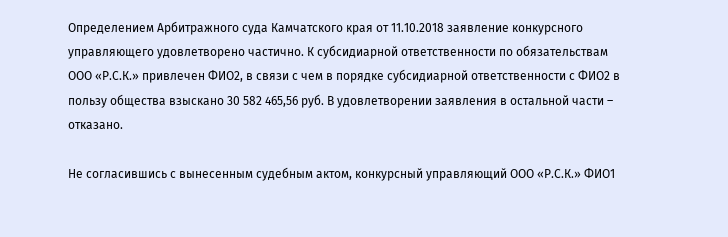Определением Арбитражного суда Камчатского края от 11.10.2018 заявление конкурсного управляющего удовлетворено частично. К субсидиарной ответственности по обязательствам ООО «Р.С.К.» привлечен ФИО2, в связи с чем в порядке субсидиарной ответственности с ФИО2 в пользу общества взыскано 30 582 465,56 руб. В удовлетворении заявления в остальной части – отказано.

Не согласившись с вынесенным судебным актом, конкурсный управляющий ООО «Р.С.К.» ФИО1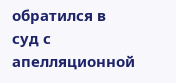обратился в суд с апелляционной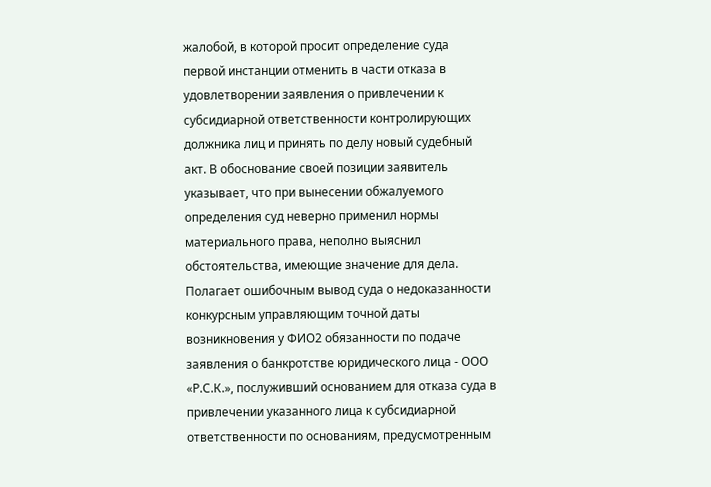жалобой, в которой просит определение суда первой инстанции отменить в части отказа в удовлетворении заявления о привлечении к субсидиарной ответственности контролирующих должника лиц и принять по делу новый судебный акт. В обоснование своей позиции заявитель указывает, что при вынесении обжалуемого определения суд неверно применил нормы материального права, неполно выяснил обстоятельства, имеющие значение для дела. Полагает ошибочным вывод суда о недоказанности конкурсным управляющим точной даты возникновения у ФИО2 обязанности по подаче заявления о банкротстве юридического лица - ООО «Р.С.К.», послуживший основанием для отказа суда в привлечении указанного лица к субсидиарной ответственности по основаниям, предусмотренным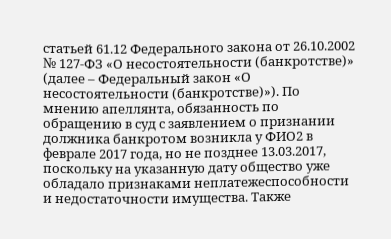статьей 61.12 Федерального закона от 26.10.2002 № 127-ФЗ «О несостоятельности (банкротстве)» (далее – Федеральный закон «О несостоятельности (банкротстве)»). По мнению апеллянта, обязанность по обращению в суд с заявлением о признании должника банкротом возникла у ФИО2 в феврале 2017 года, но не позднее 13.03.2017, поскольку на указанную дату общество уже обладало признаками неплатежеспособности и недостаточности имущества. Также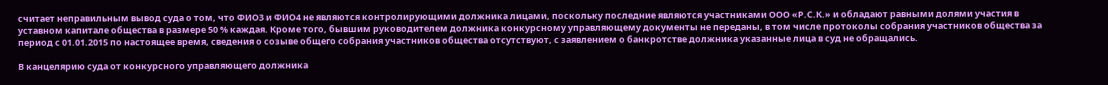считает неправильным вывод суда о том, что ФИО3 и ФИО4 не являются контролирующими должника лицами, поскольку последние являются участниками ООО «Р.С.К.» и обладают равными долями участия в уставном капитале общества в размере 50 % каждая. Кроме того, бывшим руководителем должника конкурсному управляющему документы не переданы, в том числе протоколы собрания участников общества за период с 01.01.2015 по настоящее время, сведения о созыве общего собрания участников общества отсутствуют, с заявлением о банкротстве должника указанные лица в суд не обращались.

В канцелярию суда от конкурсного управляющего должника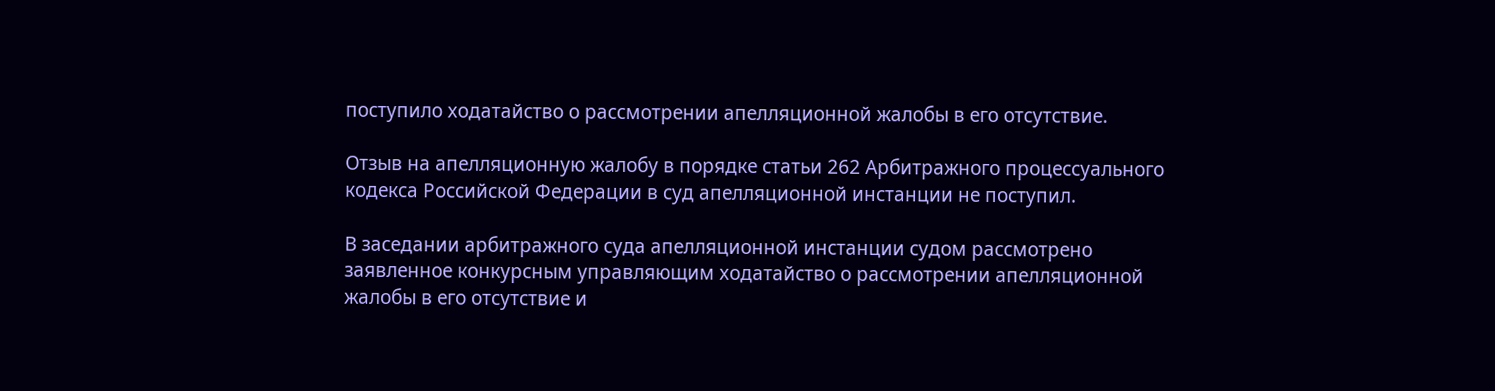поступило ходатайство о рассмотрении апелляционной жалобы в его отсутствие.

Отзыв на апелляционную жалобу в порядке статьи 262 Арбитражного процессуального кодекса Российской Федерации в суд апелляционной инстанции не поступил.

В заседании арбитражного суда апелляционной инстанции судом рассмотрено заявленное конкурсным управляющим ходатайство о рассмотрении апелляционной жалобы в его отсутствие и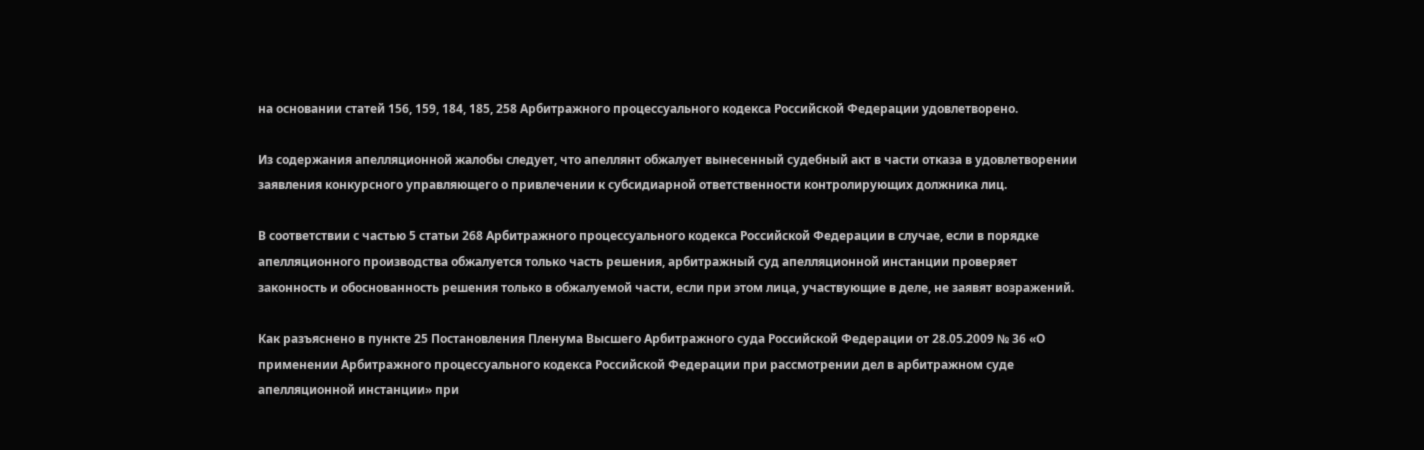на основании статей 156, 159, 184, 185, 258 Арбитражного процессуального кодекса Российской Федерации удовлетворено.

Из содержания апелляционной жалобы следует, что апеллянт обжалует вынесенный судебный акт в части отказа в удовлетворении заявления конкурсного управляющего о привлечении к субсидиарной ответственности контролирующих должника лиц.

В соответствии с частью 5 статьи 268 Арбитражного процессуального кодекса Российской Федерации в случае, если в порядке апелляционного производства обжалуется только часть решения, арбитражный суд апелляционной инстанции проверяет законность и обоснованность решения только в обжалуемой части, если при этом лица, участвующие в деле, не заявят возражений.

Как разъяснено в пункте 25 Постановления Пленума Высшего Арбитражного суда Российской Федерации от 28.05.2009 № 36 «О применении Арбитражного процессуального кодекса Российской Федерации при рассмотрении дел в арбитражном суде апелляционной инстанции» при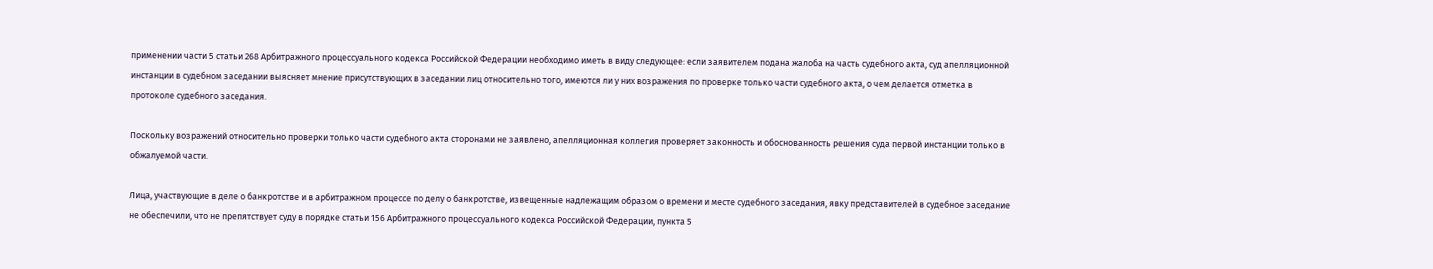применении части 5 статьи 268 Арбитражного процессуального кодекса Российской Федерации необходимо иметь в виду следующее: если заявителем подана жалоба на часть судебного акта, суд апелляционной инстанции в судебном заседании выясняет мнение присутствующих в заседании лиц относительно того, имеются ли у них возражения по проверке только части судебного акта, о чем делается отметка в протоколе судебного заседания.

Поскольку возражений относительно проверки только части судебного акта сторонами не заявлено, апелляционная коллегия проверяет законность и обоснованность решения суда первой инстанции только в обжалуемой части.

Лица, участвующие в деле о банкротстве и в арбитражном процессе по делу о банкротстве, извещенные надлежащим образом о времени и месте судебного заседания, явку представителей в судебное заседание не обеспечили, что не препятствует суду в порядке статьи 156 Арбитражного процессуального кодекса Российской Федерации, пункта 5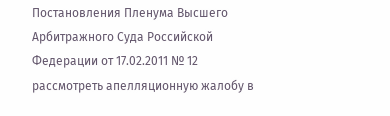Постановления Пленума Высшего Арбитражного Суда Российской Федерации от 17.02.2011 № 12 рассмотреть апелляционную жалобу в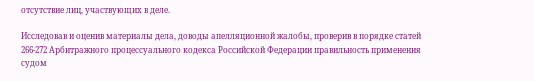отсутствие лиц, участвующих в деле.

Исследовав и оценив материалы дела, доводы апелляционной жалобы, проверив в порядке статей 266-272 Арбитражного процессуального кодекса Российской Федерации правильность применения судом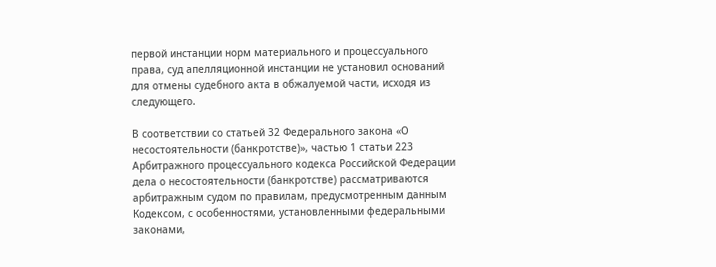первой инстанции норм материального и процессуального права, суд апелляционной инстанции не установил оснований для отмены судебного акта в обжалуемой части, исходя из следующего.

В соответствии со статьей 32 Федерального закона «О несостоятельности (банкротстве)», частью 1 статьи 223 Арбитражного процессуального кодекса Российской Федерации дела о несостоятельности (банкротстве) рассматриваются арбитражным судом по правилам, предусмотренным данным Кодексом, с особенностями, установленными федеральными законами,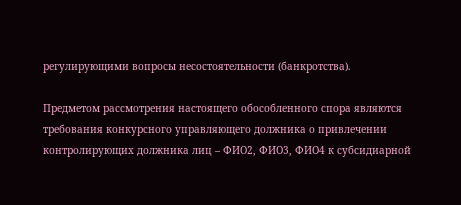регулирующими вопросы несостоятельности (банкротства).

Предметом рассмотрения настоящего обособленного спора являются требования конкурсного управляющего должника о привлечении контролирующих должника лиц – ФИО2, ФИО3, ФИО4 к субсидиарной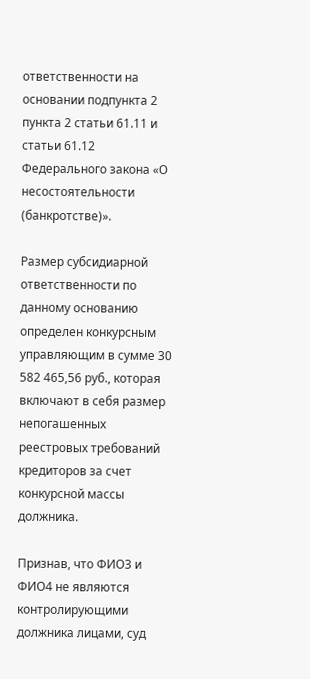ответственности на основании подпункта 2 пункта 2 статьи 61.11 и статьи 61.12 Федерального закона «О несостоятельности (банкротстве)».

Размер субсидиарной ответственности по данному основанию определен конкурсным управляющим в сумме 30 582 465,56 руб., которая включают в себя размер непогашенных реестровых требований кредиторов за счет конкурсной массы должника.

Признав, что ФИО3 и ФИО4 не являются контролирующими должника лицами, суд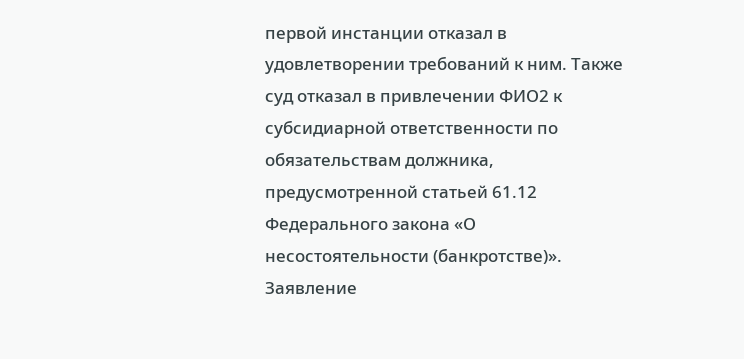первой инстанции отказал в удовлетворении требований к ним. Также суд отказал в привлечении ФИО2 к субсидиарной ответственности по обязательствам должника, предусмотренной статьей 61.12 Федерального закона «О несостоятельности (банкротстве)». Заявление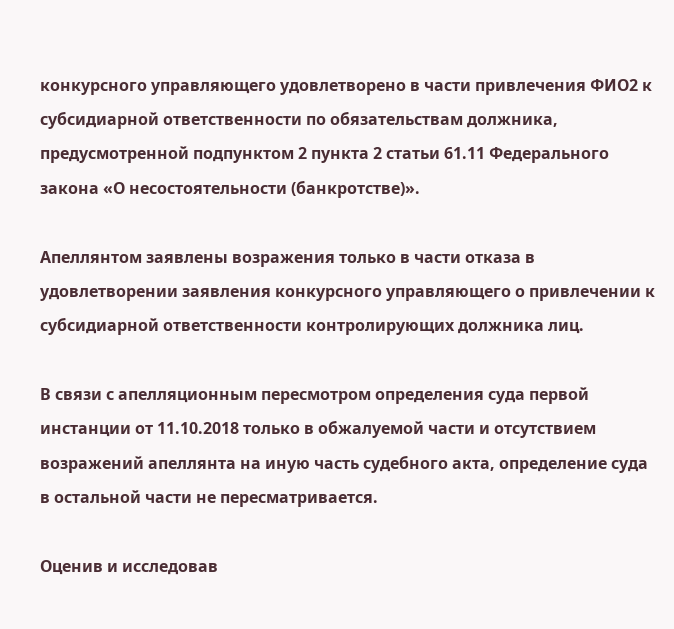конкурсного управляющего удовлетворено в части привлечения ФИО2 к субсидиарной ответственности по обязательствам должника, предусмотренной подпунктом 2 пункта 2 статьи 61.11 Федерального закона «О несостоятельности (банкротстве)».

Апеллянтом заявлены возражения только в части отказа в удовлетворении заявления конкурсного управляющего о привлечении к субсидиарной ответственности контролирующих должника лиц.

В связи с апелляционным пересмотром определения суда первой инстанции от 11.10.2018 только в обжалуемой части и отсутствием возражений апеллянта на иную часть судебного акта, определение суда в остальной части не пересматривается.

Оценив и исследовав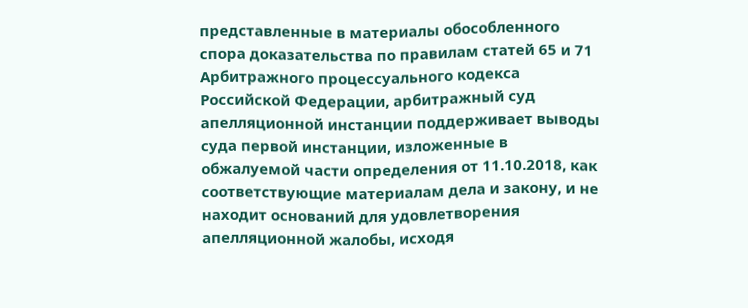представленные в материалы обособленного спора доказательства по правилам статей 65 и 71 Арбитражного процессуального кодекса Российской Федерации, арбитражный суд апелляционной инстанции поддерживает выводы суда первой инстанции, изложенные в обжалуемой части определения от 11.10.2018, как соответствующие материалам дела и закону, и не находит оснований для удовлетворения апелляционной жалобы, исходя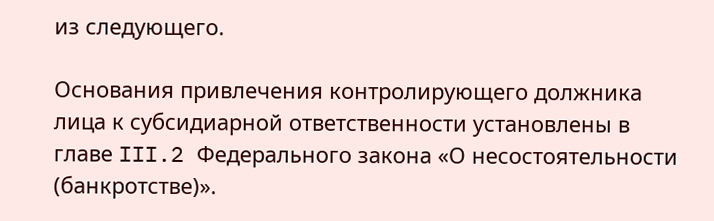из следующего.

Основания привлечения контролирующего должника лица к субсидиарной ответственности установлены в главе III.2 Федерального закона «О несостоятельности (банкротстве)».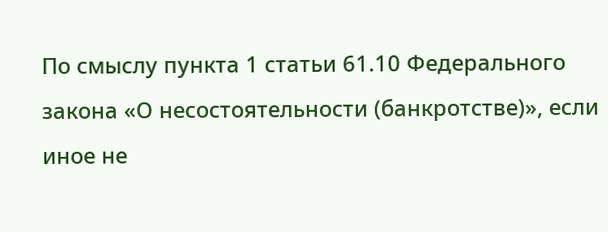По смыслу пункта 1 статьи 61.10 Федерального закона «О несостоятельности (банкротстве)», если иное не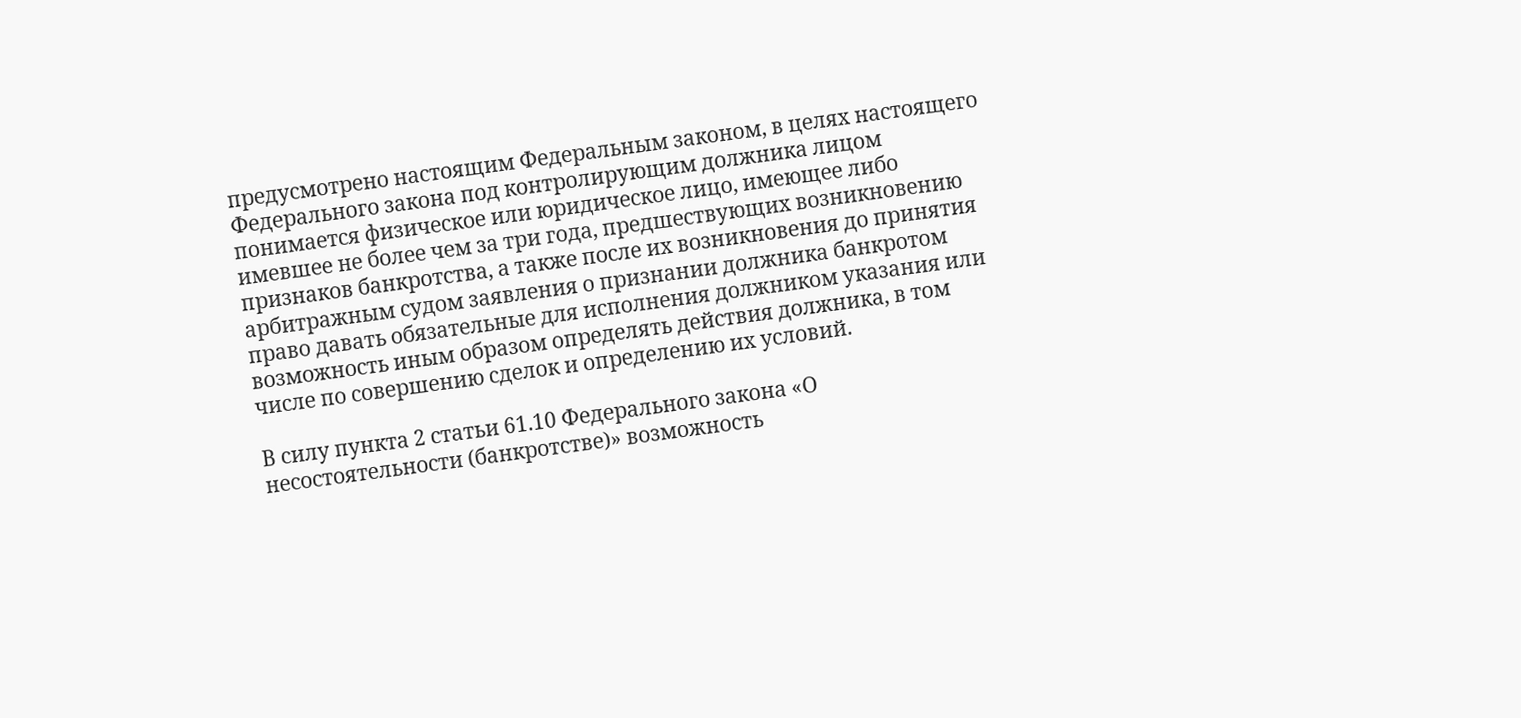предусмотрено настоящим Федеральным законом, в целях настоящего Федерального закона под контролирующим должника лицом понимается физическое или юридическое лицо, имеющее либо имевшее не более чем за три года, предшествующих возникновению признаков банкротства, а также после их возникновения до принятия арбитражным судом заявления о признании должника банкротом право давать обязательные для исполнения должником указания или возможность иным образом определять действия должника, в том числе по совершению сделок и определению их условий.

В силу пункта 2 статьи 61.10 Федерального закона «О несостоятельности (банкротстве)» возможность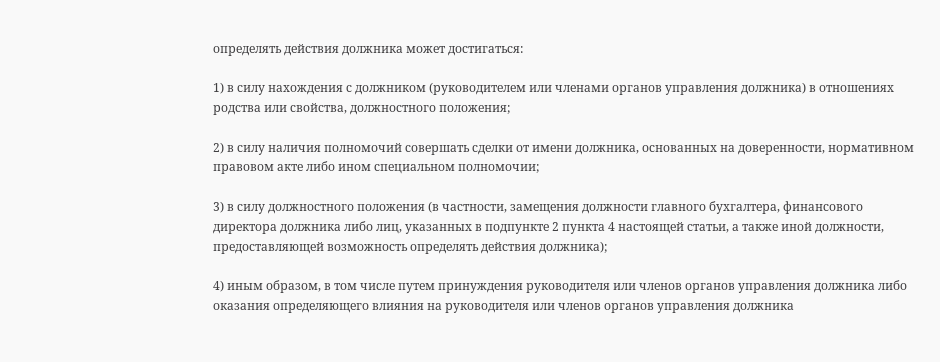определять действия должника может достигаться:

1) в силу нахождения с должником (руководителем или членами органов управления должника) в отношениях родства или свойства, должностного положения;

2) в силу наличия полномочий совершать сделки от имени должника, основанных на доверенности, нормативном правовом акте либо ином специальном полномочии;

3) в силу должностного положения (в частности, замещения должности главного бухгалтера, финансового директора должника либо лиц, указанных в подпункте 2 пункта 4 настоящей статьи, а также иной должности, предоставляющей возможность определять действия должника);

4) иным образом, в том числе путем принуждения руководителя или членов органов управления должника либо оказания определяющего влияния на руководителя или членов органов управления должника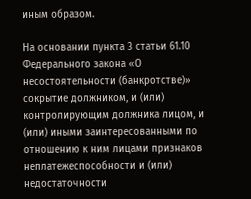иным образом.

На основании пункта 3 статьи 61.10 Федерального закона «О несостоятельности (банкротстве)» сокрытие должником, и (или) контролирующим должника лицом, и (или) иными заинтересованными по отношению к ним лицами признаков неплатежеспособности и (или) недостаточности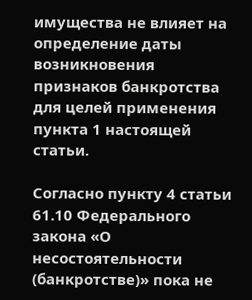имущества не влияет на определение даты возникновения признаков банкротства для целей применения пункта 1 настоящей статьи.

Согласно пункту 4 статьи 61.10 Федерального закона «О несостоятельности (банкротстве)» пока не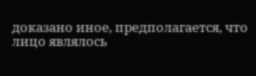доказано иное, предполагается, что лицо являлось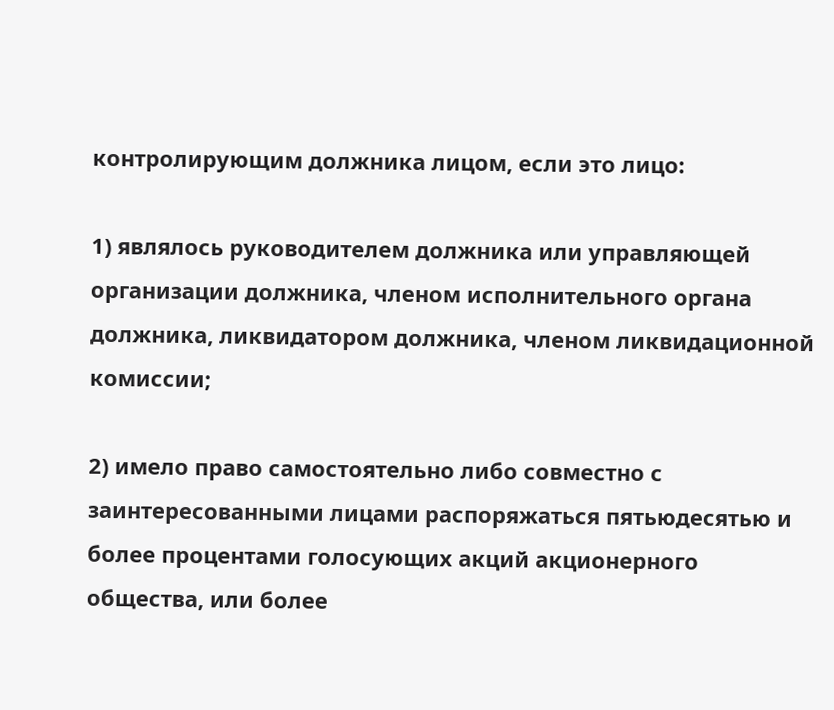контролирующим должника лицом, если это лицо:

1) являлось руководителем должника или управляющей организации должника, членом исполнительного органа должника, ликвидатором должника, членом ликвидационной комиссии;

2) имело право самостоятельно либо совместно с заинтересованными лицами распоряжаться пятьюдесятью и более процентами голосующих акций акционерного общества, или более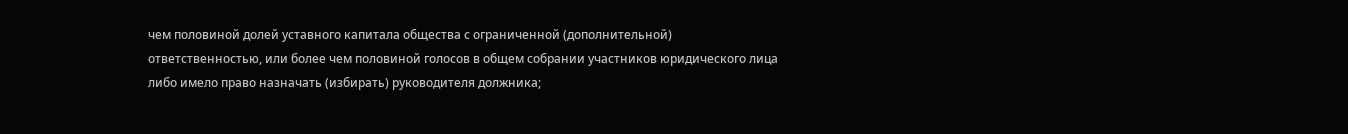чем половиной долей уставного капитала общества с ограниченной (дополнительной) ответственностью, или более чем половиной голосов в общем собрании участников юридического лица либо имело право назначать (избирать) руководителя должника;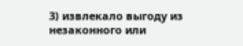3) извлекало выгоду из незаконного или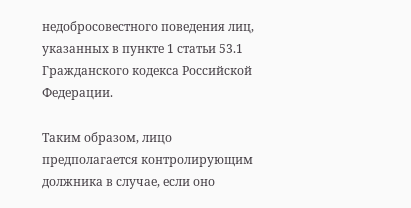недобросовестного поведения лиц, указанных в пункте 1 статьи 53.1 Гражданского кодекса Российской Федерации.

Таким образом, лицо предполагается контролирующим должника в случае, если оно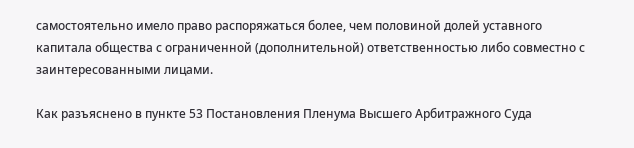самостоятельно имело право распоряжаться более, чем половиной долей уставного капитала общества с ограниченной (дополнительной) ответственностью либо совместно с заинтересованными лицами.

Как разъяснено в пункте 53 Постановления Пленума Высшего Арбитражного Суда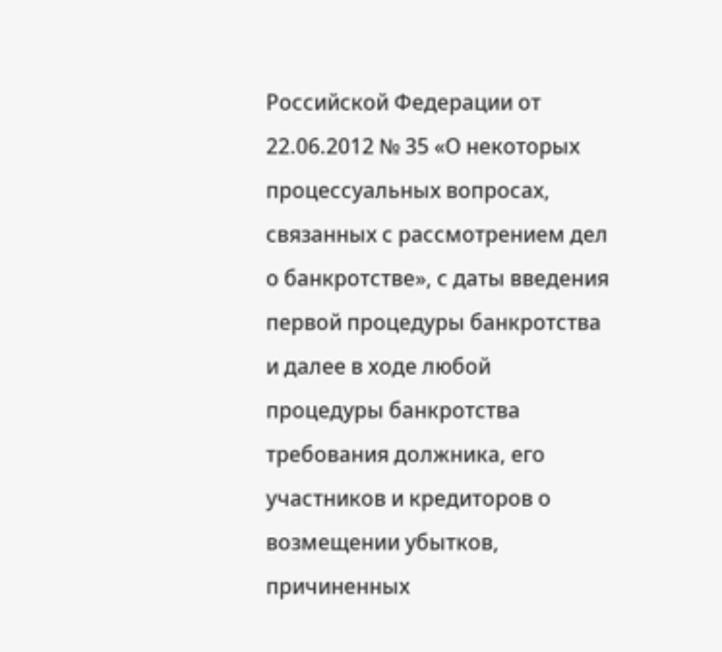Российской Федерации от 22.06.2012 № 35 «О некоторых процессуальных вопросах, связанных с рассмотрением дел о банкротстве», с даты введения первой процедуры банкротства и далее в ходе любой процедуры банкротства требования должника, его участников и кредиторов о возмещении убытков, причиненных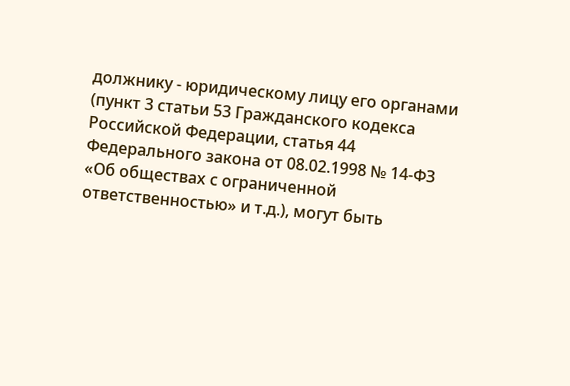должнику - юридическому лицу его органами (пункт 3 статьи 53 Гражданского кодекса Российской Федерации, статья 44 Федерального закона от 08.02.1998 № 14-ФЗ «Об обществах с ограниченной ответственностью» и т.д.), могут быть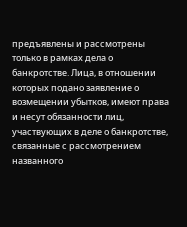предъявлены и рассмотрены только в рамках дела о банкротстве. Лица, в отношении которых подано заявление о возмещении убытков, имеют права и несут обязанности лиц, участвующих в деле о банкротстве, связанные с рассмотрением названного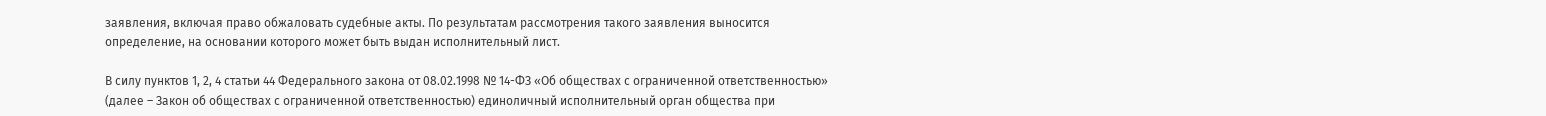заявления, включая право обжаловать судебные акты. По результатам рассмотрения такого заявления выносится определение, на основании которого может быть выдан исполнительный лист.

В силу пунктов 1, 2, 4 статьи 44 Федерального закона от 08.02.1998 № 14-ФЗ «Об обществах с ограниченной ответственностью» (далее – Закон об обществах с ограниченной ответственностью) единоличный исполнительный орган общества при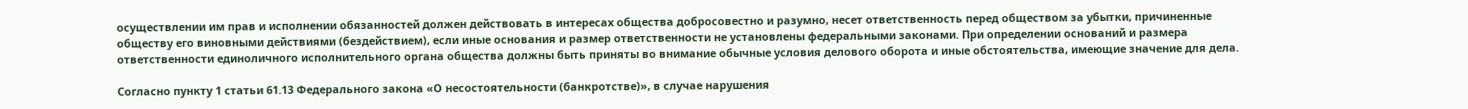осуществлении им прав и исполнении обязанностей должен действовать в интересах общества добросовестно и разумно, несет ответственность перед обществом за убытки, причиненные обществу его виновными действиями (бездействием), если иные основания и размер ответственности не установлены федеральными законами. При определении оснований и размера ответственности единоличного исполнительного органа общества должны быть приняты во внимание обычные условия делового оборота и иные обстоятельства, имеющие значение для дела.

Согласно пункту 1 статьи 61.13 Федерального закона «О несостоятельности (банкротстве)», в случае нарушения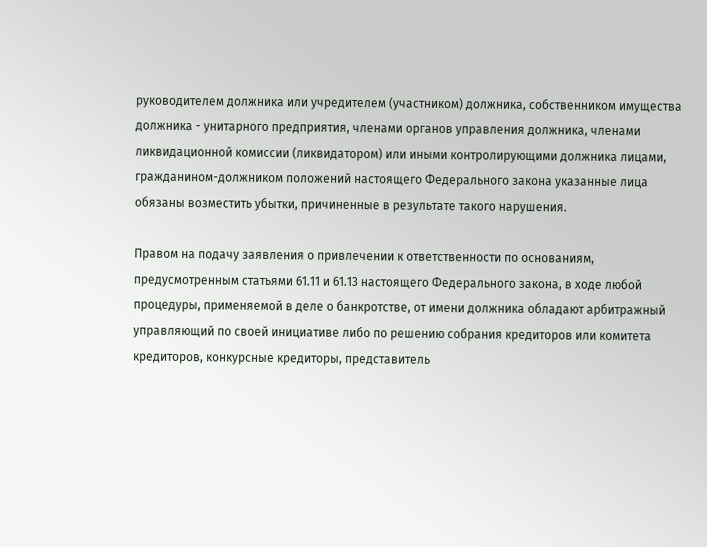руководителем должника или учредителем (участником) должника, собственником имущества должника - унитарного предприятия, членами органов управления должника, членами ликвидационной комиссии (ликвидатором) или иными контролирующими должника лицами, гражданином-должником положений настоящего Федерального закона указанные лица обязаны возместить убытки, причиненные в результате такого нарушения.

Правом на подачу заявления о привлечении к ответственности по основаниям, предусмотренным статьями 61.11 и 61.13 настоящего Федерального закона, в ходе любой процедуры, применяемой в деле о банкротстве, от имени должника обладают арбитражный управляющий по своей инициативе либо по решению собрания кредиторов или комитета кредиторов, конкурсные кредиторы, представитель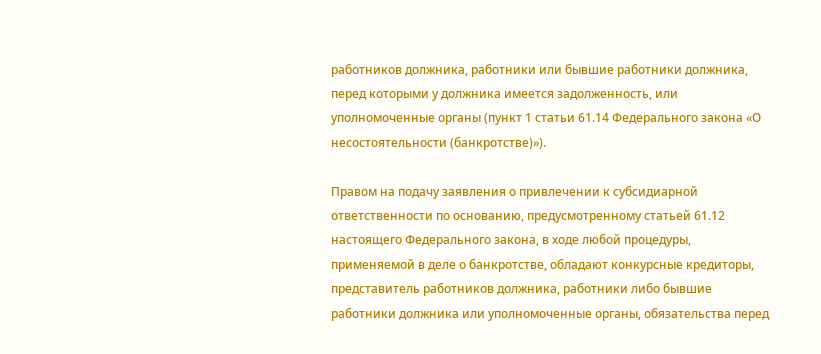работников должника, работники или бывшие работники должника, перед которыми у должника имеется задолженность, или уполномоченные органы (пункт 1 статьи 61.14 Федерального закона «О несостоятельности (банкротстве)»).

Правом на подачу заявления о привлечении к субсидиарной ответственности по основанию, предусмотренному статьей 61.12 настоящего Федерального закона, в ходе любой процедуры, применяемой в деле о банкротстве, обладают конкурсные кредиторы, представитель работников должника, работники либо бывшие работники должника или уполномоченные органы, обязательства перед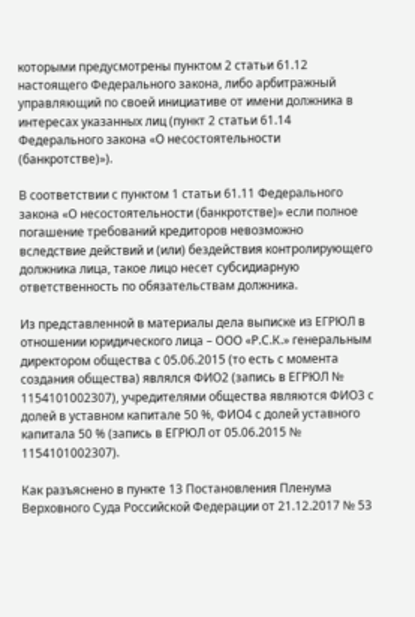которыми предусмотрены пунктом 2 статьи 61.12 настоящего Федерального закона, либо арбитражный управляющий по своей инициативе от имени должника в интересах указанных лиц (пункт 2 статьи 61.14 Федерального закона «О несостоятельности (банкротстве)»).

В соответствии с пунктом 1 статьи 61.11 Федерального закона «О несостоятельности (банкротстве)» если полное погашение требований кредиторов невозможно вследствие действий и (или) бездействия контролирующего должника лица, такое лицо несет субсидиарную ответственность по обязательствам должника.

Из представленной в материалы дела выписке из ЕГРЮЛ в отношении юридического лица – ООО «Р.С.К.» генеральным директором общества с 05.06.2015 (то есть с момента создания общества) являлся ФИО2 (запись в ЕГРЮЛ № 1154101002307), учредителями общества являются ФИО3 с долей в уставном капитале 50 %, ФИО4 с долей уставного капитала 50 % (запись в ЕГРЮЛ от 05.06.2015 № 1154101002307).

Как разъяснено в пункте 13 Постановления Пленума Верховного Суда Российской Федерации от 21.12.2017 № 53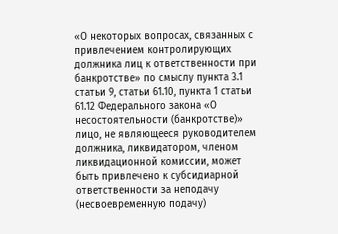«О некоторых вопросах, связанных с привлечением контролирующих должника лиц к ответственности при банкротстве» по смыслу пункта 3.1 статьи 9, статьи 61.10, пункта 1 статьи 61.12 Федерального закона «О несостоятельности (банкротстве)» лицо, не являющееся руководителем должника, ликвидатором, членом ликвидационной комиссии, может быть привлечено к субсидиарной ответственности за неподачу (несвоевременную подачу)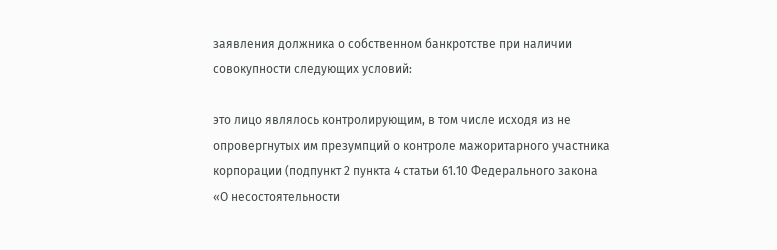заявления должника о собственном банкротстве при наличии совокупности следующих условий:

это лицо являлось контролирующим, в том числе исходя из не опровергнутых им презумпций о контроле мажоритарного участника корпорации (подпункт 2 пункта 4 статьи 61.10 Федерального закона «О несостоятельности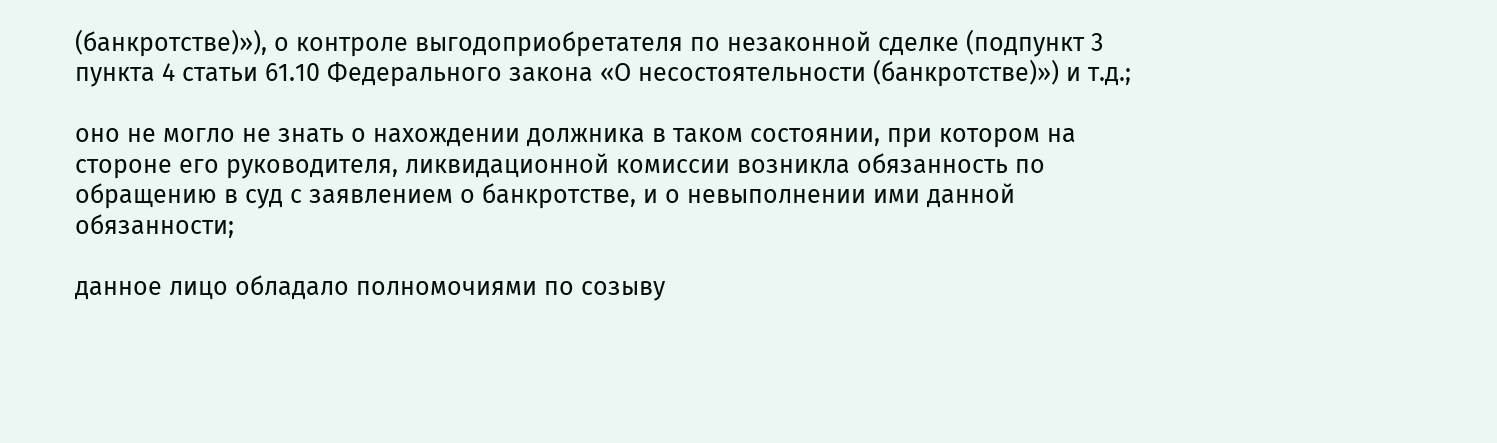(банкротстве)»), о контроле выгодоприобретателя по незаконной сделке (подпункт 3 пункта 4 статьи 61.10 Федерального закона «О несостоятельности (банкротстве)») и т.д.;

оно не могло не знать о нахождении должника в таком состоянии, при котором на стороне его руководителя, ликвидационной комиссии возникла обязанность по обращению в суд с заявлением о банкротстве, и о невыполнении ими данной обязанности;

данное лицо обладало полномочиями по созыву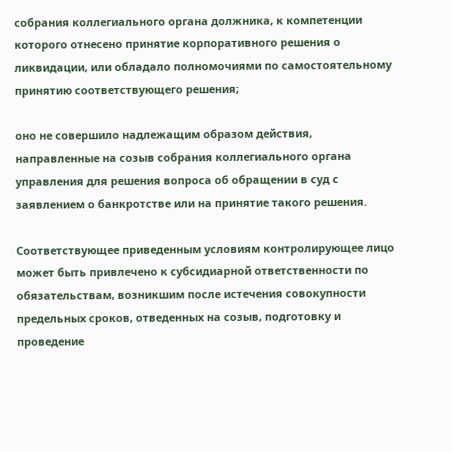собрания коллегиального органа должника, к компетенции которого отнесено принятие корпоративного решения о ликвидации, или обладало полномочиями по самостоятельному принятию соответствующего решения;

оно не совершило надлежащим образом действия, направленные на созыв собрания коллегиального органа управления для решения вопроса об обращении в суд с заявлением о банкротстве или на принятие такого решения.

Соответствующее приведенным условиям контролирующее лицо может быть привлечено к субсидиарной ответственности по обязательствам, возникшим после истечения совокупности предельных сроков, отведенных на созыв, подготовку и проведение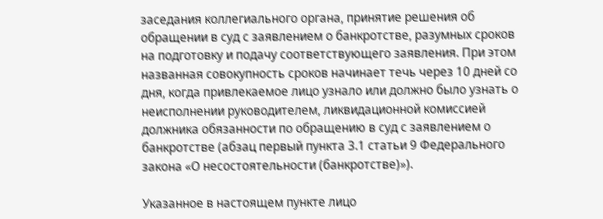заседания коллегиального органа, принятие решения об обращении в суд с заявлением о банкротстве, разумных сроков на подготовку и подачу соответствующего заявления. При этом названная совокупность сроков начинает течь через 10 дней со дня, когда привлекаемое лицо узнало или должно было узнать о неисполнении руководителем, ликвидационной комиссией должника обязанности по обращению в суд с заявлением о банкротстве (абзац первый пункта 3.1 статьи 9 Федерального закона «О несостоятельности (банкротстве)»).

Указанное в настоящем пункте лицо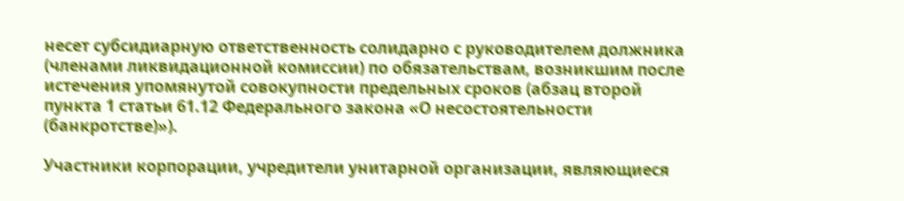несет субсидиарную ответственность солидарно с руководителем должника (членами ликвидационной комиссии) по обязательствам, возникшим после истечения упомянутой совокупности предельных сроков (абзац второй пункта 1 статьи 61.12 Федерального закона «О несостоятельности (банкротстве)»).

Участники корпорации, учредители унитарной организации, являющиеся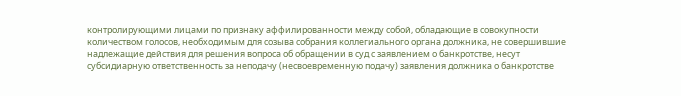контролирующими лицами по признаку аффилированности между собой, обладающие в совокупности количеством голосов, необходимым для созыва собрания коллегиального органа должника, не совершившие надлежащие действия для решения вопроса об обращении в суд с заявлением о банкротстве, несут субсидиарную ответственность за неподачу (несвоевременную подачу) заявления должника о банкротстве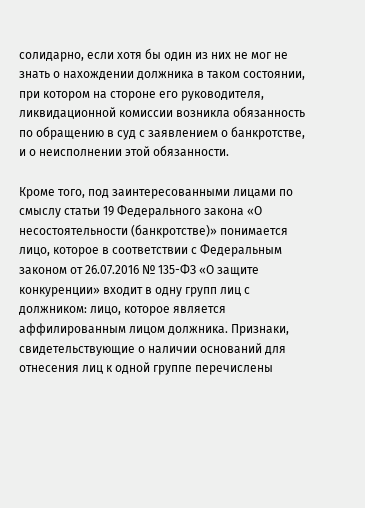солидарно, если хотя бы один из них не мог не знать о нахождении должника в таком состоянии, при котором на стороне его руководителя, ликвидационной комиссии возникла обязанность по обращению в суд с заявлением о банкротстве, и о неисполнении этой обязанности.

Кроме того, под заинтересованными лицами по смыслу статьи 19 Федерального закона «О несостоятельности (банкротстве)» понимается лицо, которое в соответствии с Федеральным законом от 26.07.2016 № 135-ФЗ «О защите конкуренции» входит в одну групп лиц с должником: лицо, которое является аффилированным лицом должника. Признаки, свидетельствующие о наличии оснований для отнесения лиц к одной группе перечислены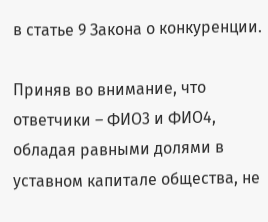в статье 9 Закона о конкуренции.

Приняв во внимание, что ответчики – ФИО3 и ФИО4, обладая равными долями в уставном капитале общества, не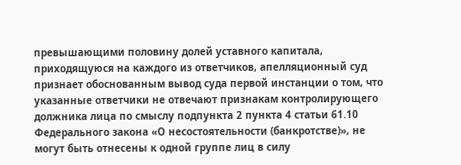превышающими половину долей уставного капитала, приходящуюся на каждого из ответчиков, апелляционный суд признает обоснованным вывод суда первой инстанции о том, что указанные ответчики не отвечают признакам контролирующего должника лица по смыслу подпункта 2 пункта 4 статьи 61.10 Федерального закона «О несостоятельности (банкротстве)», не могут быть отнесены к одной группе лиц в силу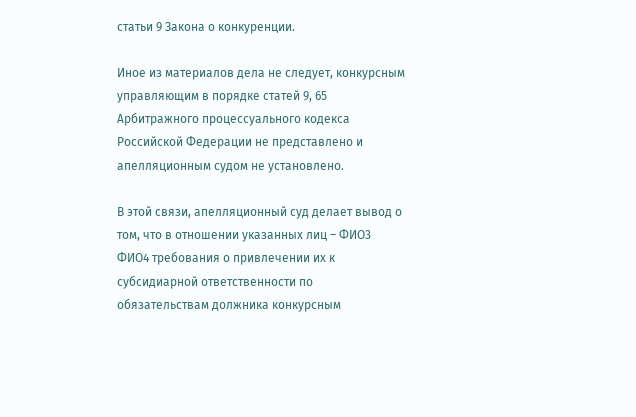статьи 9 Закона о конкуренции.

Иное из материалов дела не следует, конкурсным управляющим в порядке статей 9, 65 Арбитражного процессуального кодекса Российской Федерации не представлено и апелляционным судом не установлено.

В этой связи, апелляционный суд делает вывод о том, что в отношении указанных лиц – ФИО3 ФИО4 требования о привлечении их к субсидиарной ответственности по обязательствам должника конкурсным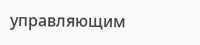управляющим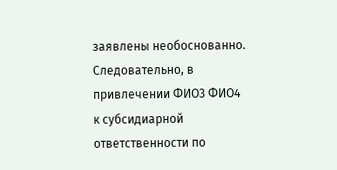заявлены необоснованно. Следовательно, в привлечении ФИО3 ФИО4 к субсидиарной ответственности по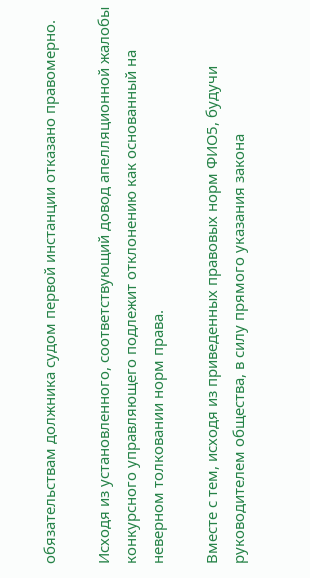обязательствам должника судом первой инстанции отказано правомерно.

Исходя из установленного, соответствующий довод апелляционной жалобы конкурсного управляющего подлежит отклонению как основанный на неверном толковании норм права.

Вместе с тем, исходя из приведенных правовых норм ФИО5, будучи руководителем общества, в силу прямого указания закона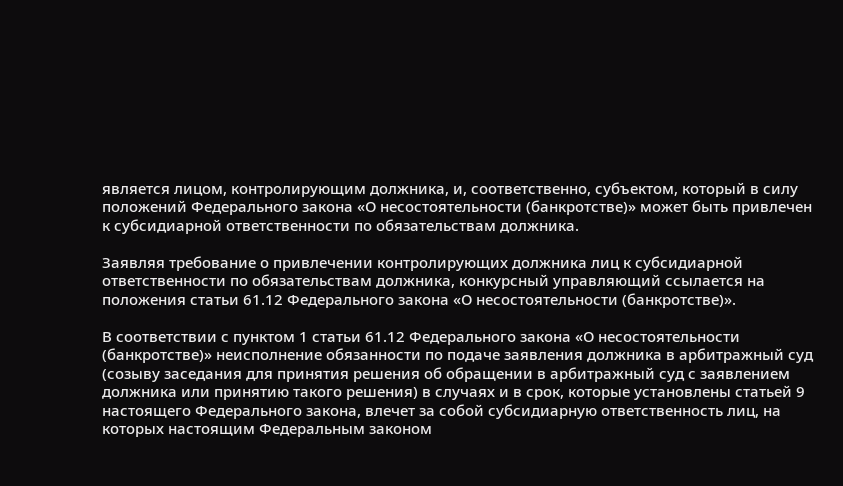является лицом, контролирующим должника, и, соответственно, субъектом, который в силу положений Федерального закона «О несостоятельности (банкротстве)» может быть привлечен к субсидиарной ответственности по обязательствам должника.

Заявляя требование о привлечении контролирующих должника лиц к субсидиарной ответственности по обязательствам должника, конкурсный управляющий ссылается на положения статьи 61.12 Федерального закона «О несостоятельности (банкротстве)».

В соответствии с пунктом 1 статьи 61.12 Федерального закона «О несостоятельности (банкротстве)» неисполнение обязанности по подаче заявления должника в арбитражный суд (созыву заседания для принятия решения об обращении в арбитражный суд с заявлением должника или принятию такого решения) в случаях и в срок, которые установлены статьей 9 настоящего Федерального закона, влечет за собой субсидиарную ответственность лиц, на которых настоящим Федеральным законом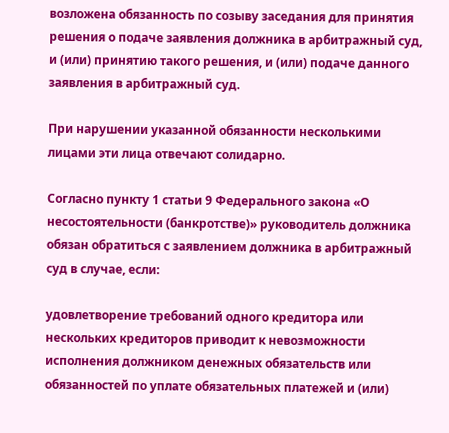возложена обязанность по созыву заседания для принятия решения о подаче заявления должника в арбитражный суд, и (или) принятию такого решения, и (или) подаче данного заявления в арбитражный суд.

При нарушении указанной обязанности несколькими лицами эти лица отвечают солидарно.

Согласно пункту 1 статьи 9 Федерального закона «О несостоятельности (банкротстве)» руководитель должника обязан обратиться с заявлением должника в арбитражный суд в случае, если:

удовлетворение требований одного кредитора или нескольких кредиторов приводит к невозможности исполнения должником денежных обязательств или обязанностей по уплате обязательных платежей и (или)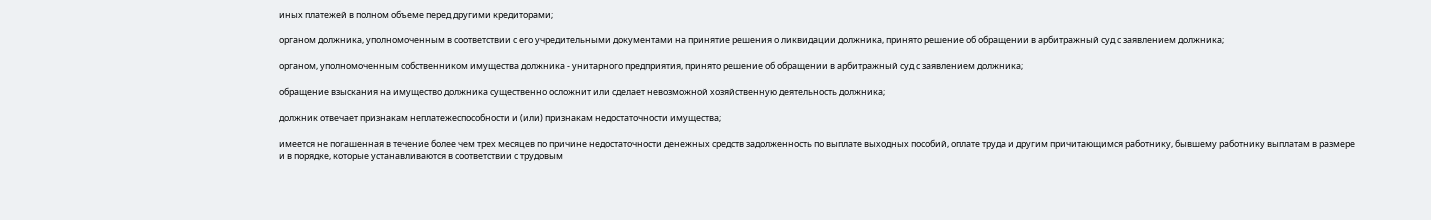иных платежей в полном объеме перед другими кредиторами;

органом должника, уполномоченным в соответствии с его учредительными документами на принятие решения о ликвидации должника, принято решение об обращении в арбитражный суд с заявлением должника;

органом, уполномоченным собственником имущества должника - унитарного предприятия, принято решение об обращении в арбитражный суд с заявлением должника;

обращение взыскания на имущество должника существенно осложнит или сделает невозможной хозяйственную деятельность должника;

должник отвечает признакам неплатежеспособности и (или) признакам недостаточности имущества;

имеется не погашенная в течение более чем трех месяцев по причине недостаточности денежных средств задолженность по выплате выходных пособий, оплате труда и другим причитающимся работнику, бывшему работнику выплатам в размере и в порядке, которые устанавливаются в соответствии с трудовым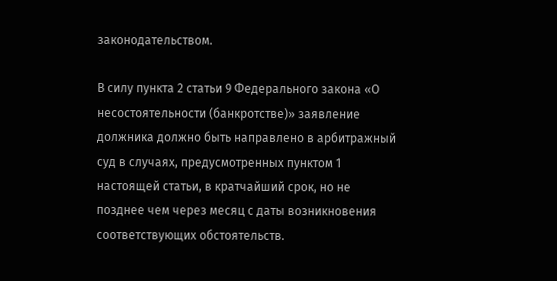законодательством.

В силу пункта 2 статьи 9 Федерального закона «О несостоятельности (банкротстве)» заявление должника должно быть направлено в арбитражный суд в случаях, предусмотренных пунктом 1 настоящей статьи, в кратчайший срок, но не позднее чем через месяц с даты возникновения соответствующих обстоятельств.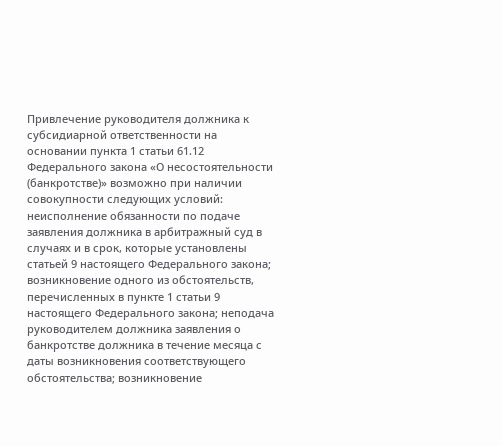Привлечение руководителя должника к субсидиарной ответственности на основании пункта 1 статьи 61.12 Федерального закона «О несостоятельности (банкротстве)» возможно при наличии совокупности следующих условий: неисполнение обязанности по подаче заявления должника в арбитражный суд в случаях и в срок, которые установлены статьей 9 настоящего Федерального закона; возникновение одного из обстоятельств, перечисленных в пункте 1 статьи 9 настоящего Федерального закона; неподача руководителем должника заявления о банкротстве должника в течение месяца с даты возникновения соответствующего обстоятельства; возникновение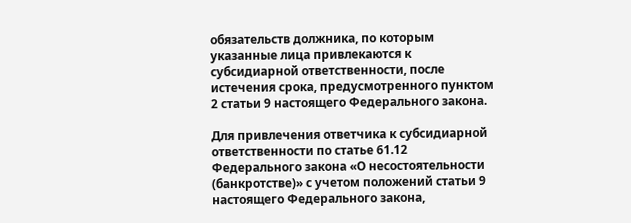обязательств должника, по которым указанные лица привлекаются к субсидиарной ответственности, после истечения срока, предусмотренного пунктом 2 статьи 9 настоящего Федерального закона.

Для привлечения ответчика к субсидиарной ответственности по статье 61.12 Федерального закона «О несостоятельности (банкротстве)» с учетом положений статьи 9 настоящего Федерального закона,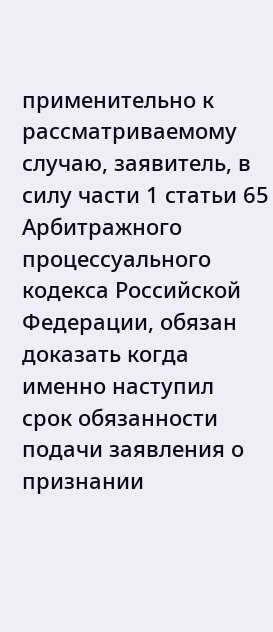применительно к рассматриваемому случаю, заявитель, в силу части 1 статьи 65 Арбитражного процессуального кодекса Российской Федерации, обязан доказать когда именно наступил срок обязанности подачи заявления о признании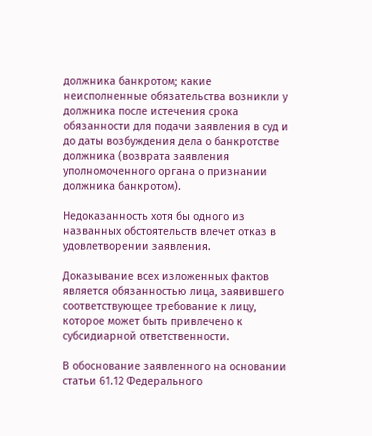должника банкротом; какие неисполненные обязательства возникли у должника после истечения срока обязанности для подачи заявления в суд и до даты возбуждения дела о банкротстве должника (возврата заявления уполномоченного органа о признании должника банкротом).

Недоказанность хотя бы одного из названных обстоятельств влечет отказ в удовлетворении заявления.

Доказывание всех изложенных фактов является обязанностью лица, заявившего соответствующее требование к лицу, которое может быть привлечено к субсидиарной ответственности.

В обоснование заявленного на основании статьи 61.12 Федерального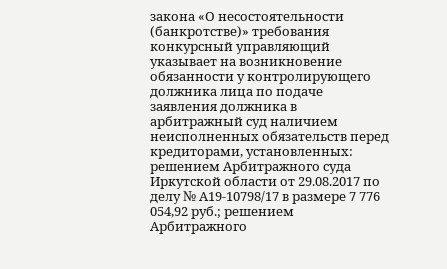закона «О несостоятельности (банкротстве)» требования конкурсный управляющий указывает на возникновение обязанности у контролирующего должника лица по подаче заявления должника в арбитражный суд наличием неисполненных обязательств перед кредиторами, установленных: решением Арбитражного суда Иркутской области от 29.08.2017 по делу № А19-10798/17 в размере 7 776 054,92 руб.; решением Арбитражного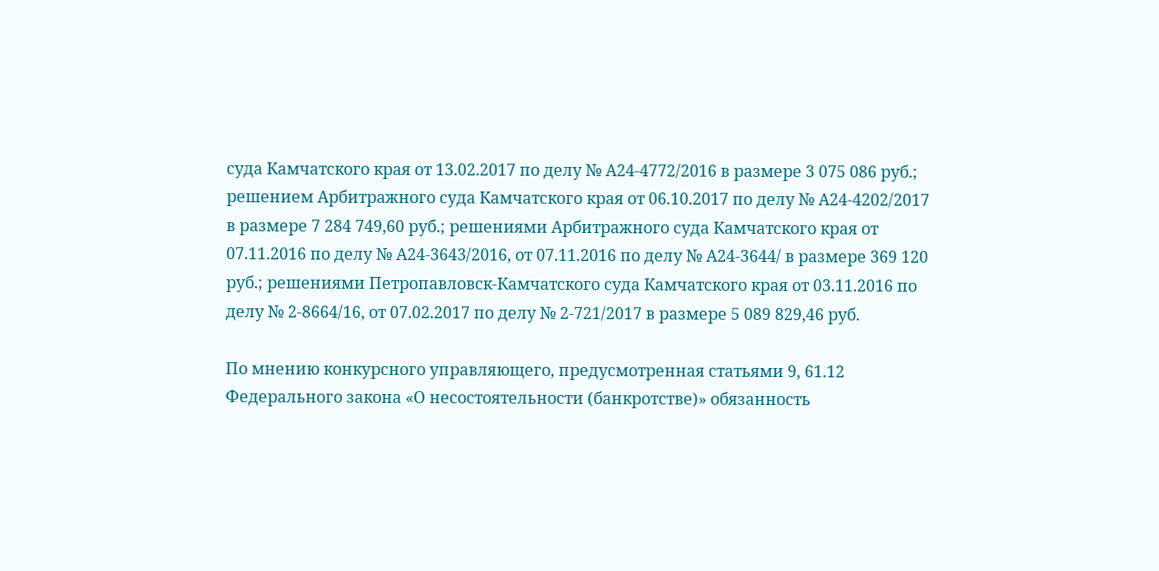суда Камчатского края от 13.02.2017 по делу № А24-4772/2016 в размере 3 075 086 руб.; решением Арбитражного суда Камчатского края от 06.10.2017 по делу № А24-4202/2017 в размере 7 284 749,60 руб.; решениями Арбитражного суда Камчатского края от 07.11.2016 по делу № А24-3643/2016, от 07.11.2016 по делу № А24-3644/ в размере 369 120 руб.; решениями Петропавловск-Камчатского суда Камчатского края от 03.11.2016 по делу № 2-8664/16, от 07.02.2017 по делу № 2-721/2017 в размере 5 089 829,46 руб.

По мнению конкурсного управляющего, предусмотренная статьями 9, 61.12 Федерального закона «О несостоятельности (банкротстве)» обязанность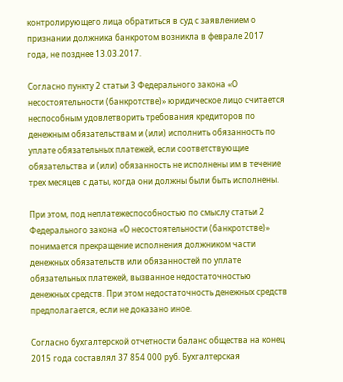контролирующего лица обратиться в суд с заявлением о признании должника банкротом возникла в феврале 2017 года, не позднее 13.03.2017.

Согласно пункту 2 статьи 3 Федерального закона «О несостоятельности (банкротстве)» юридическое лицо считается неспособным удовлетворить требования кредиторов по денежным обязательствам и (или) исполнить обязанность по уплате обязательных платежей, если соответствующие обязательства и (или) обязанность не исполнены им в течение трех месяцев с даты, когда они должны были быть исполнены.

При этом, под неплатежеспособностью по смыслу статьи 2 Федерального закона «О несостоятельности (банкротстве)» понимается прекращение исполнения должником части денежных обязательств или обязанностей по уплате обязательных платежей, вызванное недостаточностью денежных средств. При этом недостаточность денежных средств предполагается, если не доказано иное.

Согласно бухгалтерской отчетности баланс общества на конец 2015 года составлял 37 854 000 руб. Бухгалтерская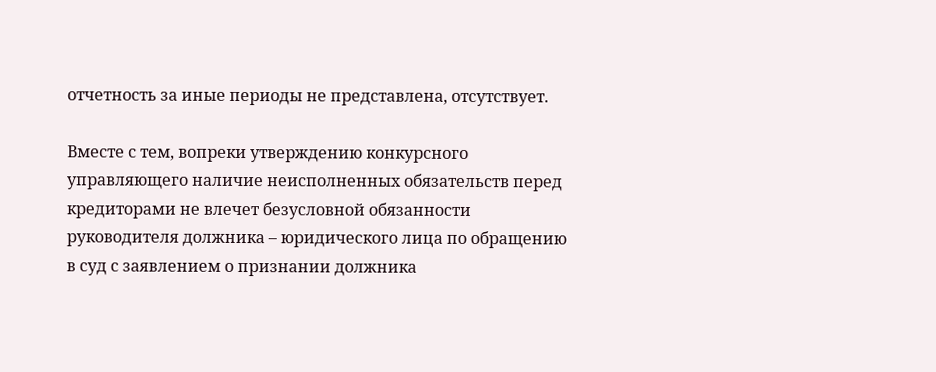отчетность за иные периоды не представлена, отсутствует.

Вместе с тем, вопреки утверждению конкурсного управляющего наличие неисполненных обязательств перед кредиторами не влечет безусловной обязанности руководителя должника – юридического лица по обращению в суд с заявлением о признании должника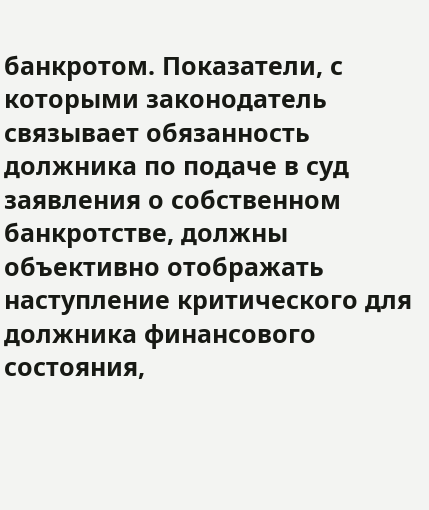банкротом. Показатели, с которыми законодатель связывает обязанность должника по подаче в суд заявления о собственном банкротстве, должны объективно отображать наступление критического для должника финансового состояния,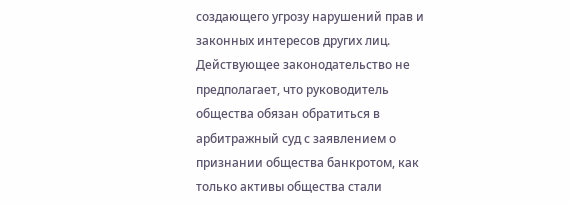создающего угрозу нарушений прав и законных интересов других лиц. Действующее законодательство не предполагает, что руководитель общества обязан обратиться в арбитражный суд с заявлением о признании общества банкротом, как только активы общества стали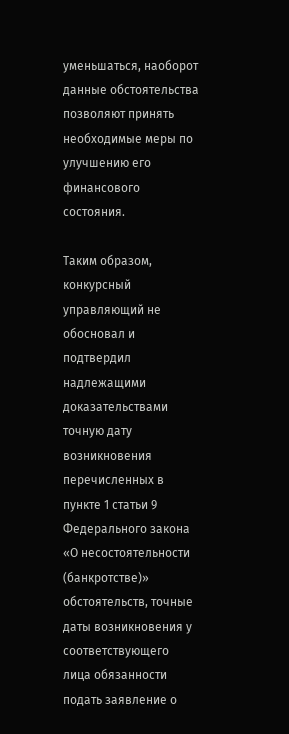уменьшаться, наоборот данные обстоятельства позволяют принять необходимые меры по улучшению его финансового состояния.

Таким образом, конкурсный управляющий не обосновал и подтвердил надлежащими доказательствами точную дату возникновения перечисленных в пункте 1 статьи 9 Федерального закона «О несостоятельности (банкротстве)» обстоятельств, точные даты возникновения у соответствующего лица обязанности подать заявление о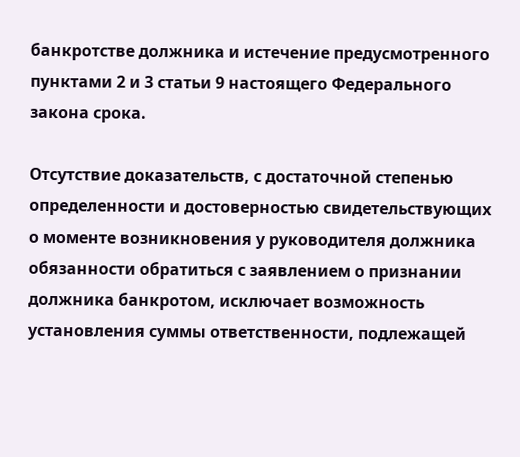банкротстве должника и истечение предусмотренного пунктами 2 и 3 статьи 9 настоящего Федерального закона срока.

Отсутствие доказательств, с достаточной степенью определенности и достоверностью свидетельствующих о моменте возникновения у руководителя должника обязанности обратиться с заявлением о признании должника банкротом, исключает возможность установления суммы ответственности, подлежащей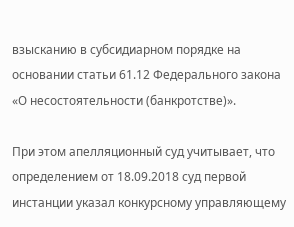взысканию в субсидиарном порядке на основании статьи 61.12 Федерального закона «О несостоятельности (банкротстве)».

При этом апелляционный суд учитывает, что определением от 18.09.2018 суд первой инстанции указал конкурсному управляющему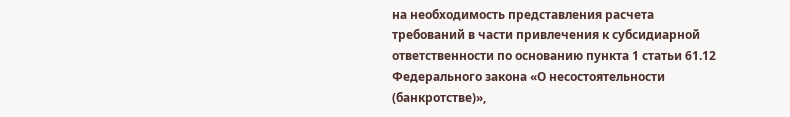на необходимость представления расчета требований в части привлечения к субсидиарной ответственности по основанию пункта 1 статьи 61.12 Федерального закона «О несостоятельности (банкротстве)»,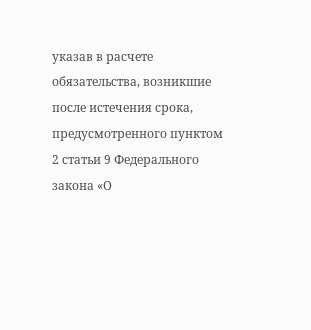указав в расчете обязательства, возникшие после истечения срока, предусмотренного пунктом 2 статьи 9 Федерального закона «О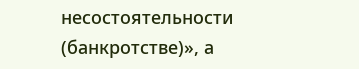несостоятельности (банкротстве)», а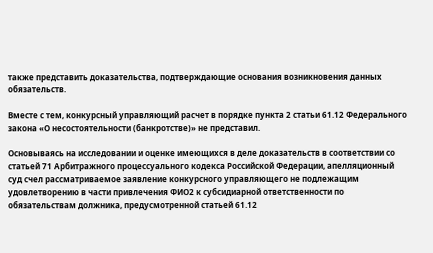также представить доказательства, подтверждающие основания возникновения данных обязательств.

Вместе с тем, конкурсный управляющий расчет в порядке пункта 2 статьи 61.12 Федерального закона «О несостоятельности (банкротстве)» не представил.

Основываясь на исследовании и оценке имеющихся в деле доказательств в соответствии со статьей 71 Арбитражного процессуального кодекса Российской Федерации, апелляционный суд счел рассматриваемое заявление конкурсного управляющего не подлежащим удовлетворению в части привлечения ФИО2 к субсидиарной ответственности по обязательствам должника, предусмотренной статьей 61.12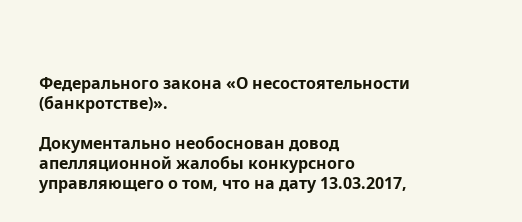Федерального закона «О несостоятельности (банкротстве)».

Документально необоснован довод апелляционной жалобы конкурсного управляющего о том, что на дату 13.03.2017,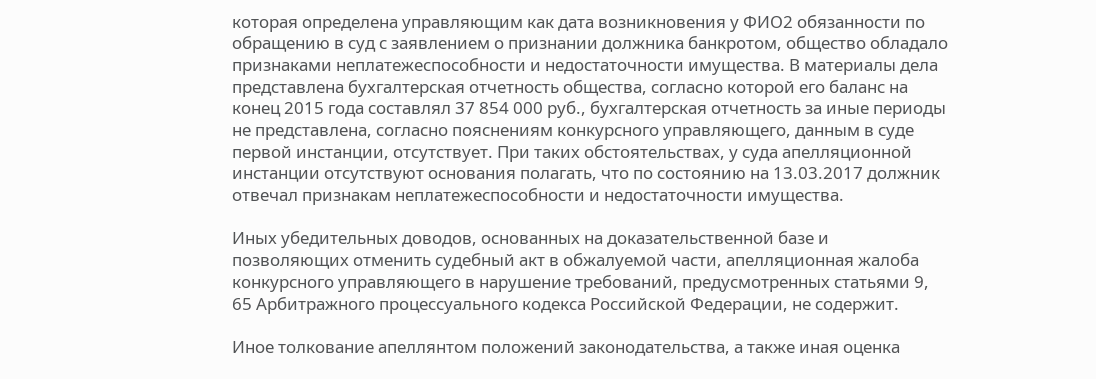которая определена управляющим как дата возникновения у ФИО2 обязанности по обращению в суд с заявлением о признании должника банкротом, общество обладало признаками неплатежеспособности и недостаточности имущества. В материалы дела представлена бухгалтерская отчетность общества, согласно которой его баланс на конец 2015 года составлял 37 854 000 руб., бухгалтерская отчетность за иные периоды не представлена, согласно пояснениям конкурсного управляющего, данным в суде первой инстанции, отсутствует. При таких обстоятельствах, у суда апелляционной инстанции отсутствуют основания полагать, что по состоянию на 13.03.2017 должник отвечал признакам неплатежеспособности и недостаточности имущества.

Иных убедительных доводов, основанных на доказательственной базе и позволяющих отменить судебный акт в обжалуемой части, апелляционная жалоба конкурсного управляющего в нарушение требований, предусмотренных статьями 9, 65 Арбитражного процессуального кодекса Российской Федерации, не содержит.

Иное толкование апеллянтом положений законодательства, а также иная оценка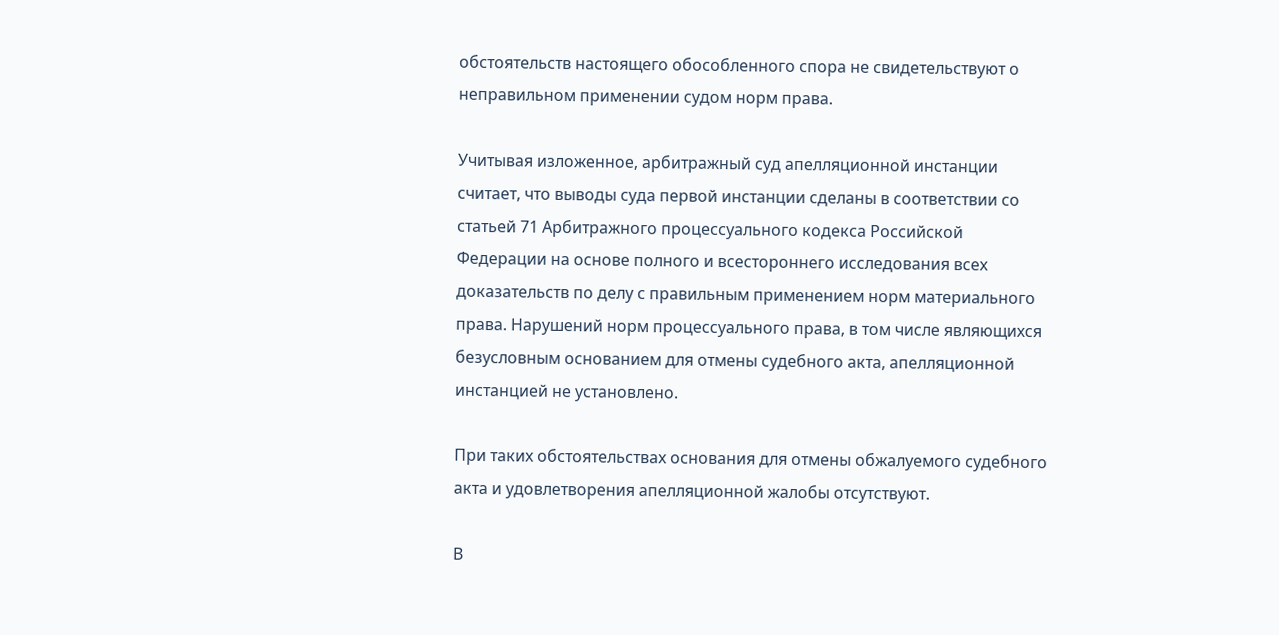обстоятельств настоящего обособленного спора не свидетельствуют о неправильном применении судом норм права.

Учитывая изложенное, арбитражный суд апелляционной инстанции считает, что выводы суда первой инстанции сделаны в соответствии со статьей 71 Арбитражного процессуального кодекса Российской Федерации на основе полного и всестороннего исследования всех доказательств по делу с правильным применением норм материального права. Нарушений норм процессуального права, в том числе являющихся безусловным основанием для отмены судебного акта, апелляционной инстанцией не установлено.

При таких обстоятельствах основания для отмены обжалуемого судебного акта и удовлетворения апелляционной жалобы отсутствуют.

В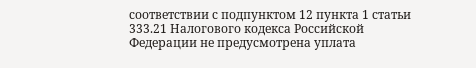соответствии с подпунктом 12 пункта 1 статьи 333.21 Налогового кодекса Российской Федерации не предусмотрена уплата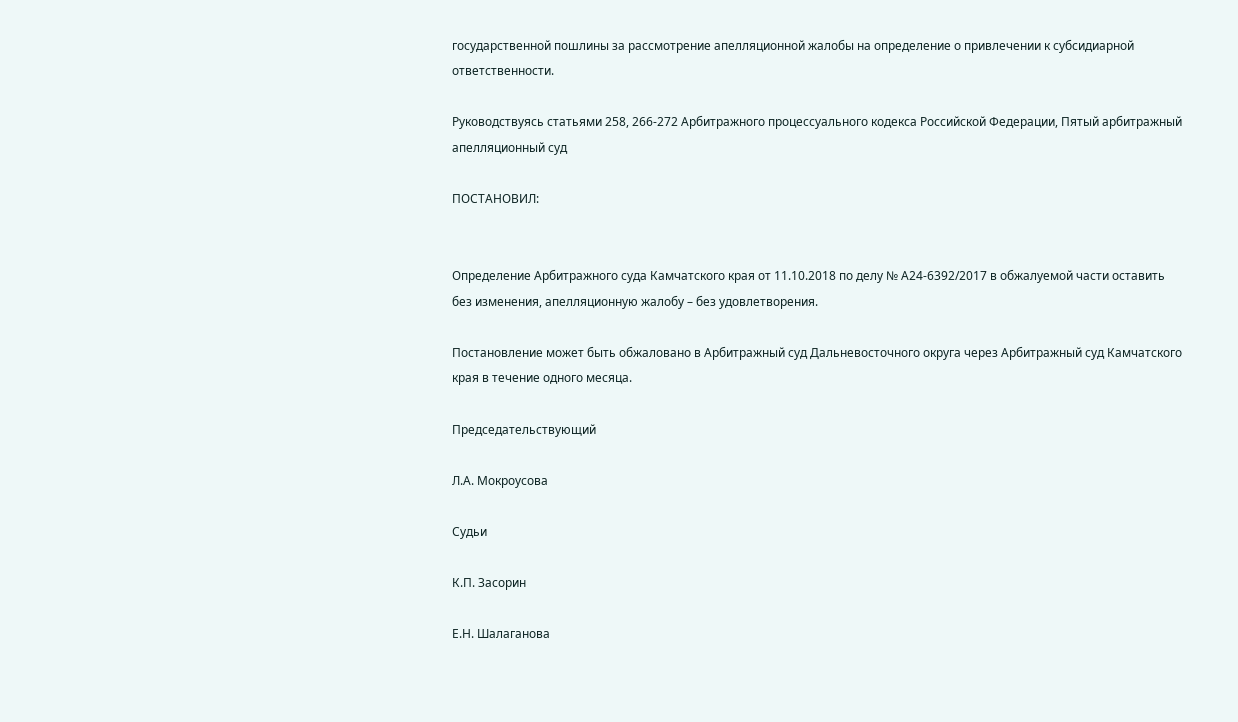государственной пошлины за рассмотрение апелляционной жалобы на определение о привлечении к субсидиарной ответственности.

Руководствуясь статьями 258, 266-272 Арбитражного процессуального кодекса Российской Федерации, Пятый арбитражный апелляционный суд

ПОСТАНОВИЛ:


Определение Арбитражного суда Камчатского края от 11.10.2018 по делу № А24-6392/2017 в обжалуемой части оставить без изменения, апелляционную жалобу – без удовлетворения.

Постановление может быть обжаловано в Арбитражный суд Дальневосточного округа через Арбитражный суд Камчатского края в течение одного месяца.

Председательствующий

Л.А. Мокроусова

Судьи

К.П. Засорин

Е.Н. Шалаганова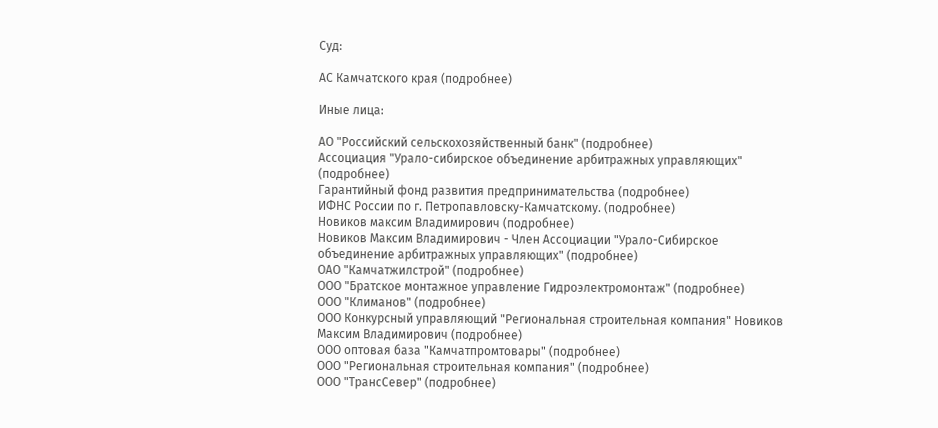Суд:

АС Камчатского края (подробнее)

Иные лица:

АО "Российский сельскохозяйственный банк" (подробнее)
Ассоциация "Урало-сибирское объединение арбитражных управляющих" (подробнее)
Гарантийный фонд развития предпринимательства (подробнее)
ИФНС России по г. Петропавловску-Камчатскому. (подробнее)
Новиков максим Владимирович (подробнее)
Новиков Максим Владимирович - Член Ассоциации "Урало-Сибирское объединение арбитражных управляющих" (подробнее)
ОАО "Камчатжилстрой" (подробнее)
ООО "Братское монтажное управление Гидроэлектромонтаж" (подробнее)
ООО "Климанов" (подробнее)
ООО Конкурсный управляющий "Региональная строительная компания" Новиков Максим Владимирович (подробнее)
ООО оптовая база "Камчатпромтовары" (подробнее)
ООО "Региональная строительная компания" (подробнее)
ООО "ТрансСевер" (подробнее)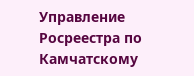Управление Росреестра по Камчатскому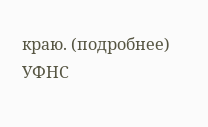краю. (подробнее)
УФНС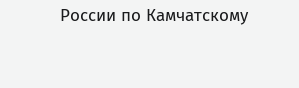России по Камчатскому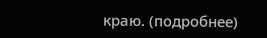краю. (подробнее)